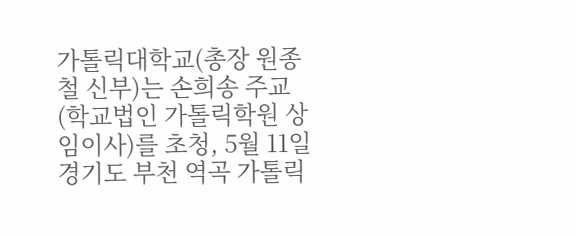가톨릭대학교(총장 원종철 신부)는 손희송 주교(학교법인 가톨릭학원 상임이사)를 초청, 5월 11일 경기도 부천 역곡 가톨릭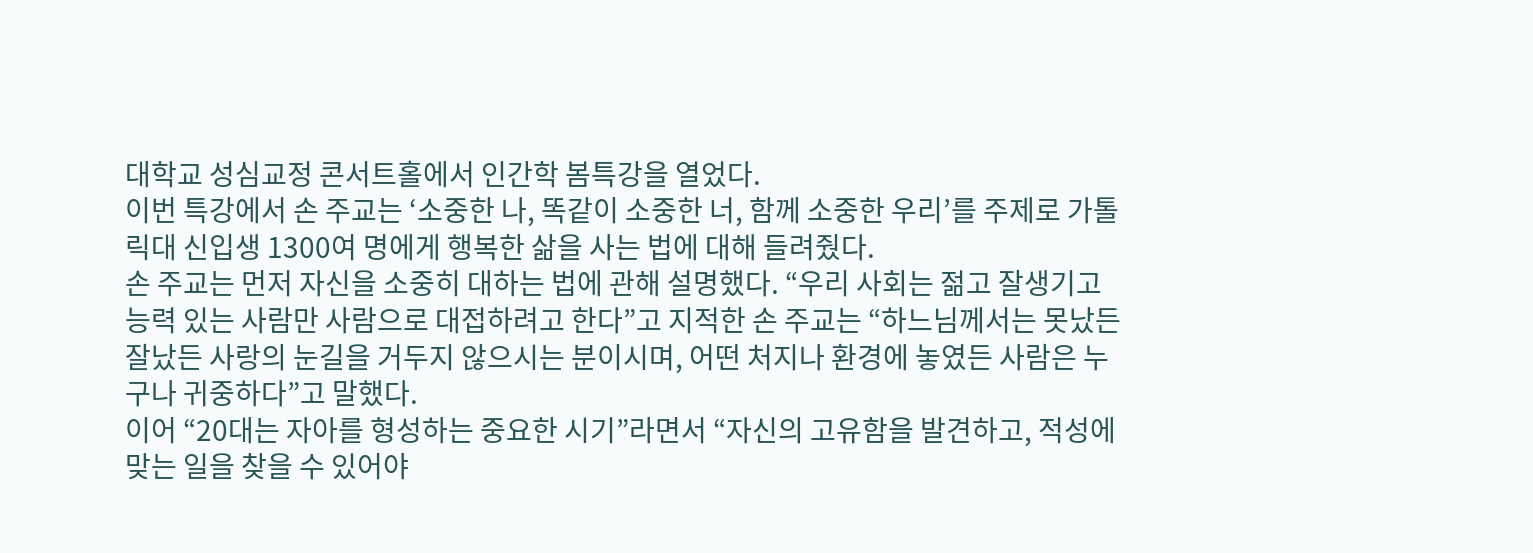대학교 성심교정 콘서트홀에서 인간학 봄특강을 열었다.
이번 특강에서 손 주교는 ‘소중한 나, 똑같이 소중한 너, 함께 소중한 우리’를 주제로 가톨릭대 신입생 1300여 명에게 행복한 삶을 사는 법에 대해 들려줬다.
손 주교는 먼저 자신을 소중히 대하는 법에 관해 설명했다. “우리 사회는 젊고 잘생기고 능력 있는 사람만 사람으로 대접하려고 한다”고 지적한 손 주교는 “하느님께서는 못났든 잘났든 사랑의 눈길을 거두지 않으시는 분이시며, 어떤 처지나 환경에 놓였든 사람은 누구나 귀중하다”고 말했다.
이어 “20대는 자아를 형성하는 중요한 시기”라면서 “자신의 고유함을 발견하고, 적성에 맞는 일을 찾을 수 있어야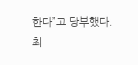한다”고 당부했다.
최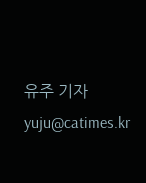유주 기자 yuju@catimes.kr